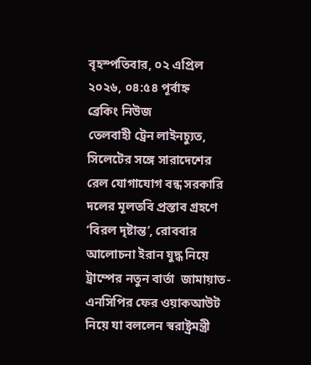বৃহস্পতিবার, ০২ এপ্রিল ২০২৬, ০৪:৫৪ পূর্বাহ্ন
ব্রেকিং নিউজ
তেলবাহী ট্রেন লাইনচ্যুত, সিলেটের সঙ্গে সারাদেশের রেল যোগাযোগ বন্ধ সরকারি দলের মূলতবি প্রস্তাব গ্রহণে ‘বিরল দৃষ্টান্ত’, রোববার আলোচনা ইরান যুদ্ধ নিয়ে ট্রাম্পের নতুন বার্তা  জামায়াত-এনসিপির ফের ওয়াকআউট নিয়ে যা বললেন স্বরাষ্ট্রমন্ত্রী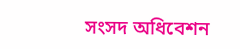সংসদ অধিবেশন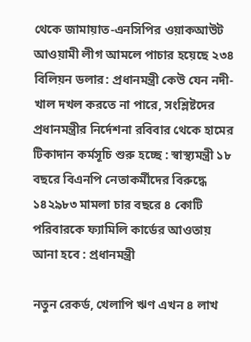থেকে জামায়াত-এনসিপির ওয়াকআউট আওয়ামী লীগ আমলে পাচার হয়েছে ২৩৪ বিলিয়ন ডলার: প্রধানমন্ত্রী কেউ যেন নদী-খাল দখল করতে না পারে, সংশ্লিষ্টদের প্রধানমন্ত্রীর নির্দেশনা রবিবার থেকে হামের টিকাদান কর্মসূচি শুরু হচ্ছে : স্বাস্থ্যমন্ত্রী ১৮ বছরে বিএনপি নেতাকর্মীদের বিরুদ্ধে ১৪২৯৮৩ মামলা চার বছরে ৪ কোটি পরিবারকে ফ্যামিলি কার্ডের আওতায় আনা হবে : প্রধানমন্ত্রী

নতুন রেকর্ড, খেলাপি ঋণ এখন ৪ লাখ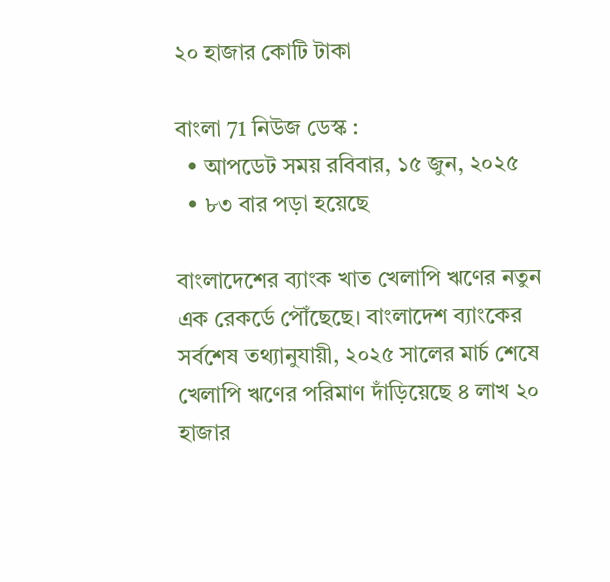২০ হাজার কোটি টাকা

বাংলা 71 নিউজ ডেস্ক :
  • আপডেট সময় রবিবার, ১৫ জুন, ২০২৫
  • ৮৩ বার পড়া হয়েছে

বাংলাদেশের ব্যাংক খাত খেলাপি ঋণের নতুন এক রেকর্ডে পৌঁছেছে। বাংলাদেশ ব্যাংকের সর্বশেষ তথ্যানুযায়ী, ২০২৫ সালের মার্চ শেষে খেলাপি ঋণের পরিমাণ দাঁড়িয়েছে ৪ লাখ ২০ হাজার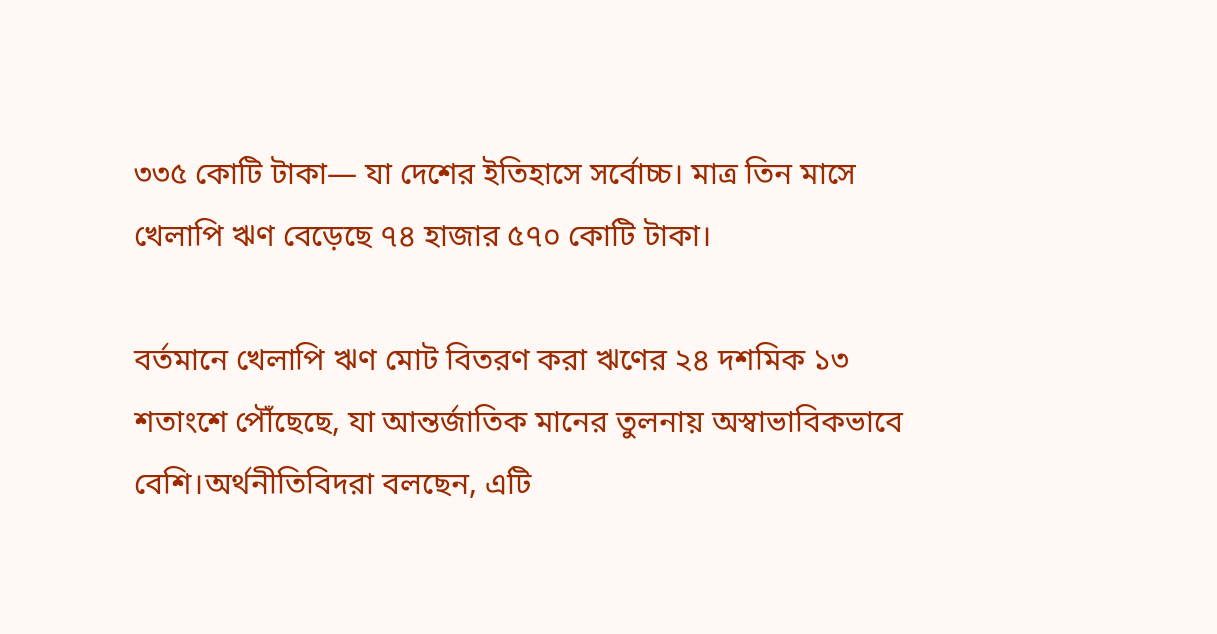৩৩৫ কোটি টাকা— যা দেশের ইতিহাসে সর্বোচ্চ। মাত্র তিন মাসে খেলাপি ঋণ বেড়েছে ৭৪ হাজার ৫৭০ কোটি টাকা।

বর্তমানে খেলাপি ঋণ মোট বিতরণ করা ঋণের ২৪ দশমিক ১৩ শতাংশে পৌঁছেছে, যা আন্তর্জাতিক মানের তুলনায় অস্বাভাবিকভাবে বেশি।অর্থনীতিবিদরা বলছেন, এটি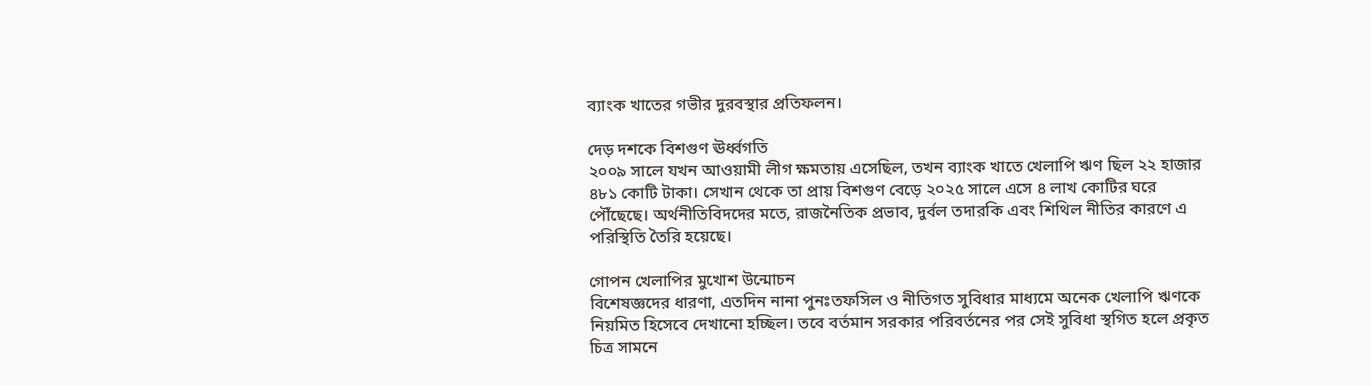ব্যাংক খাতের গভীর দুরবস্থার প্রতিফলন।

দেড় দশকে বিশগুণ ঊর্ধ্বগতি
২০০৯ সালে যখন আওয়ামী লীগ ক্ষমতায় এসেছিল, তখন ব্যাংক খাতে খেলাপি ঋণ ছিল ২২ হাজার ৪৮১ কোটি টাকা। সেখান থেকে তা প্রায় বিশগুণ বেড়ে ২০২৫ সালে এসে ৪ লাখ কোটির ঘরে পৌঁছেছে। অর্থনীতিবিদদের মতে, রাজনৈতিক প্রভাব, দুর্বল তদারকি এবং শিথিল নীতির কারণে এ পরিস্থিতি তৈরি হয়েছে।

গোপন খেলাপির মুখোশ উন্মোচন
বিশেষজ্ঞদের ধারণা, এতদিন নানা পুনঃতফসিল ও নীতিগত সুবিধার মাধ্যমে অনেক খেলাপি ঋণকে নিয়মিত হিসেবে দেখানো হচ্ছিল। তবে বর্তমান সরকার পরিবর্তনের পর সেই সুবিধা স্থগিত হলে প্রকৃত চিত্র সামনে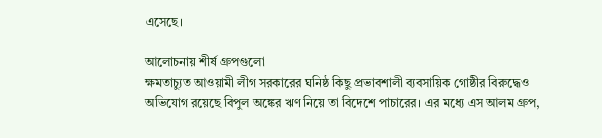এসেছে।

আলোচনায় শীর্ষ গ্রুপগুলো
ক্ষমতাচ্যুত আওয়ামী লীগ সরকারের ঘনিষ্ঠ কিছু প্রভাবশালী ব্যবসায়িক গোষ্ঠীর বিরুদ্ধেও অভিযোগ রয়েছে বিপুল অঙ্কের ঋণ নিয়ে তা বিদেশে পাচারের। এর মধ্যে এস আলম গ্রুপ,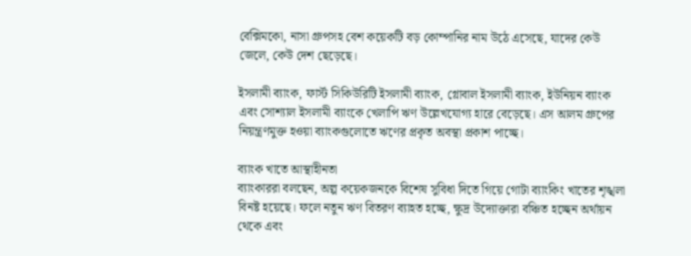বেক্সিমকো, নাসা গ্রুপসহ বেশ কয়েকটি বড় কোম্পানির নাম উঠে এসেছে, যাদের কেউ জেলে, কেউ দেশ ছেড়েছে।

ইসলামী ব্যাংক, ফার্স্ট সিকিউরিটি ইসলামী ব্যাংক, গ্লোবাল ইসলামী ব্যাংক, ইউনিয়ন ব্যাংক এবং সোশ্যাল ইসলামী ব্যাংকে খেলাপি ঋণ উল্লেখযোগ্য হারে বেড়েছে। এস আলম গ্রুপের নিয়ন্ত্রণমুক্ত হওয়া ব্যাংকগুলোতে ঋণের প্রকৃত অবস্থা প্রকাশ পাচ্ছে।

ব্যাংক খাতে আস্থাহীনতা
ব্যাংকাররা বলছেন, অল্প কয়েকজনকে বিশেষ সুবিধা দিতে গিয়ে গোটা ব্যাংকিং খাতের শৃঙ্খলা বিনষ্ট হয়েছে। ফলে নতুন ঋণ বিতরণ ব্যাহত হচ্ছে, ক্ষুদ্র উদ্যোক্তারা বঞ্চিত হচ্ছেন অর্থায়ন থেকে এবং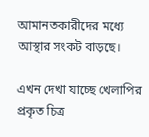আমানতকারীদের মধ্যে আস্থার সংকট বাড়ছে।

এখন দেখা যাচ্ছে খেলাপির প্রকৃত চিত্র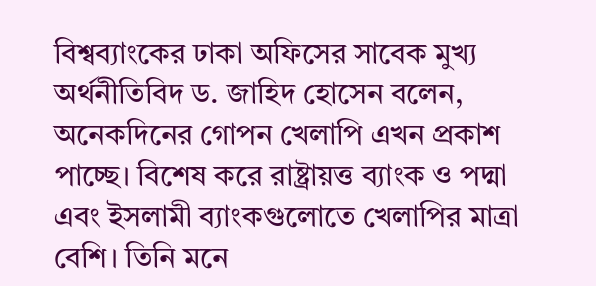বিশ্বব্যাংকের ঢাকা অফিসের সাবেক মুখ্য অর্থনীতিবিদ ড. জাহিদ হোসেন বলেন, অনেকদিনের গোপন খেলাপি এখন প্রকাশ পাচ্ছে। বিশেষ করে রাষ্ট্রায়ত্ত ব্যাংক ও পদ্মা এবং ইসলামী ব্যাংকগুলোতে খেলাপির মাত্রা বেশি। তিনি মনে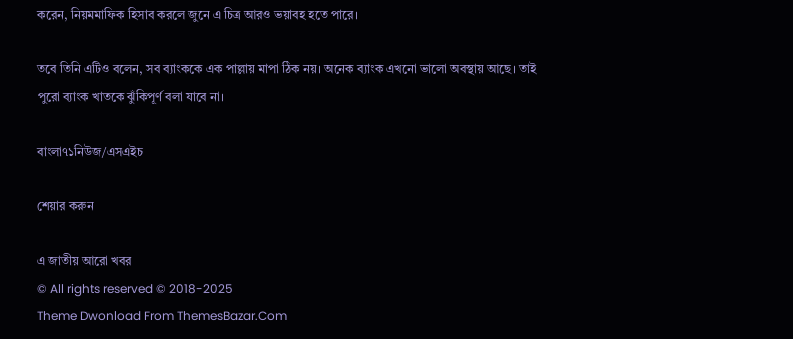করেন, নিয়মমাফিক হিসাব করলে জুনে এ চিত্র আরও ভয়াবহ হতে পারে।

তবে তিনি এটিও বলেন, সব ব্যাংককে এক পাল্লায় মাপা ঠিক নয়। অনেক ব্যাংক এখনো ভালো অবস্থায় আছে। তাই পুরো ব্যাংক খাতকে ঝুঁকিপূর্ণ বলা যাবে না।

বাংলা৭১নিউজ/এসএইচ

শেয়ার করুন

এ জাতীয় আরো খবর
© All rights reserved © 2018-2025
Theme Dwonload From ThemesBazar.Com